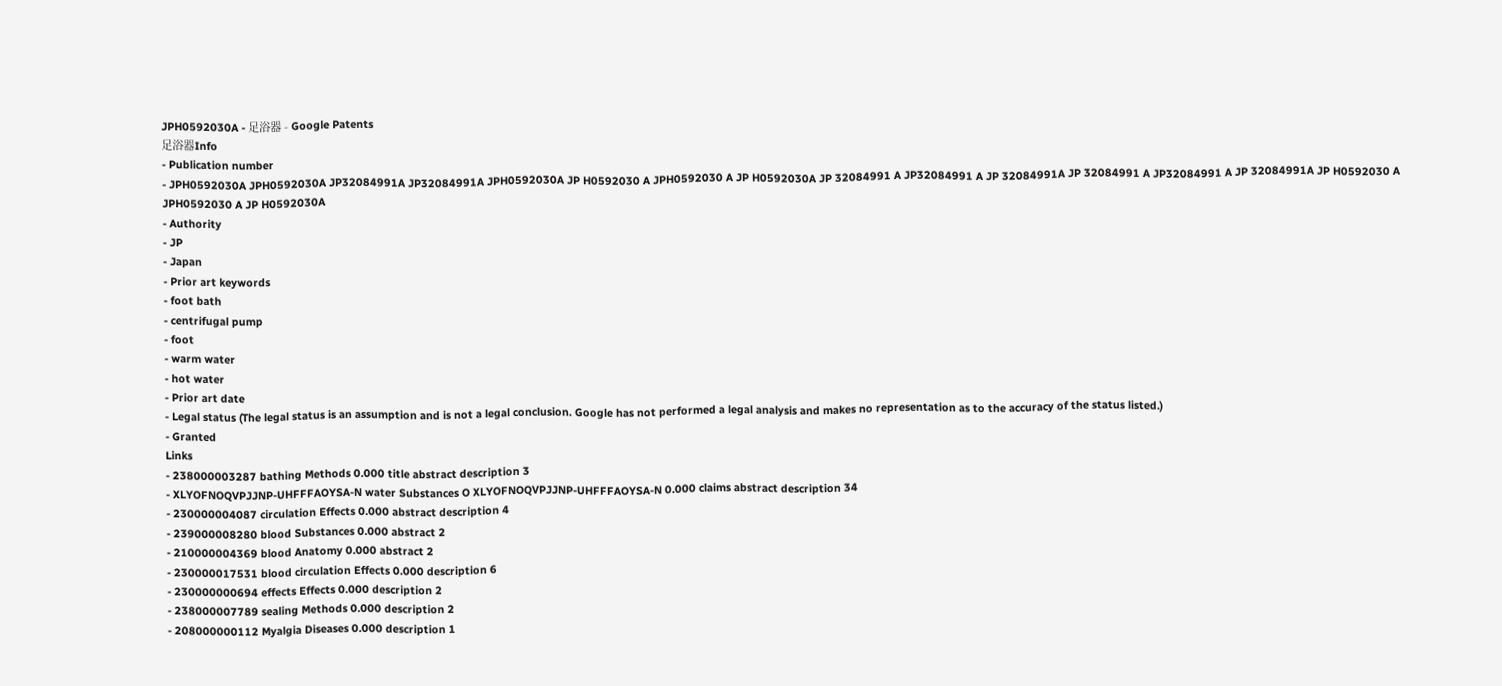JPH0592030A - 足浴器 - Google Patents
足浴器Info
- Publication number
- JPH0592030A JPH0592030A JP32084991A JP32084991A JPH0592030A JP H0592030 A JPH0592030 A JP H0592030A JP 32084991 A JP32084991 A JP 32084991A JP 32084991 A JP32084991 A JP 32084991A JP H0592030 A JPH0592030 A JP H0592030A
- Authority
- JP
- Japan
- Prior art keywords
- foot bath
- centrifugal pump
- foot
- warm water
- hot water
- Prior art date
- Legal status (The legal status is an assumption and is not a legal conclusion. Google has not performed a legal analysis and makes no representation as to the accuracy of the status listed.)
- Granted
Links
- 238000003287 bathing Methods 0.000 title abstract description 3
- XLYOFNOQVPJJNP-UHFFFAOYSA-N water Substances O XLYOFNOQVPJJNP-UHFFFAOYSA-N 0.000 claims abstract description 34
- 230000004087 circulation Effects 0.000 abstract description 4
- 239000008280 blood Substances 0.000 abstract 2
- 210000004369 blood Anatomy 0.000 abstract 2
- 230000017531 blood circulation Effects 0.000 description 6
- 230000000694 effects Effects 0.000 description 2
- 238000007789 sealing Methods 0.000 description 2
- 208000000112 Myalgia Diseases 0.000 description 1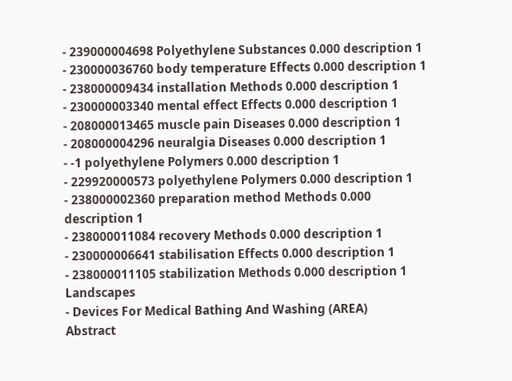- 239000004698 Polyethylene Substances 0.000 description 1
- 230000036760 body temperature Effects 0.000 description 1
- 238000009434 installation Methods 0.000 description 1
- 230000003340 mental effect Effects 0.000 description 1
- 208000013465 muscle pain Diseases 0.000 description 1
- 208000004296 neuralgia Diseases 0.000 description 1
- -1 polyethylene Polymers 0.000 description 1
- 229920000573 polyethylene Polymers 0.000 description 1
- 238000002360 preparation method Methods 0.000 description 1
- 238000011084 recovery Methods 0.000 description 1
- 230000006641 stabilisation Effects 0.000 description 1
- 238000011105 stabilization Methods 0.000 description 1
Landscapes
- Devices For Medical Bathing And Washing (AREA)
Abstract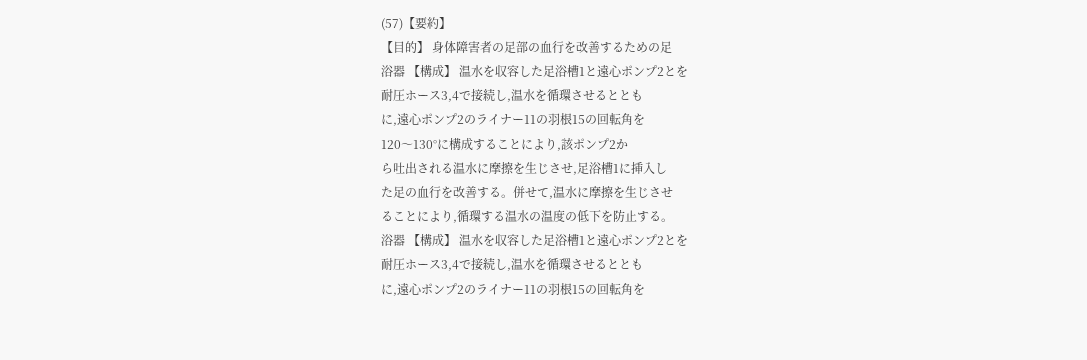(57)【要約】
【目的】 身体障害者の足部の血行を改善するための足
浴器 【構成】 温水を収容した足浴槽1と遠心ポンプ2とを
耐圧ホース3,4で接続し,温水を循環させるととも
に,遠心ポンプ2のライナー11の羽根15の回転角を
120〜130°に構成することにより,該ポンプ2か
ら吐出される温水に摩擦を生じさせ,足浴槽1に挿入し
た足の血行を改善する。併せて,温水に摩擦を生じさせ
ることにより,循環する温水の温度の低下を防止する。
浴器 【構成】 温水を収容した足浴槽1と遠心ポンプ2とを
耐圧ホース3,4で接続し,温水を循環させるととも
に,遠心ポンプ2のライナー11の羽根15の回転角を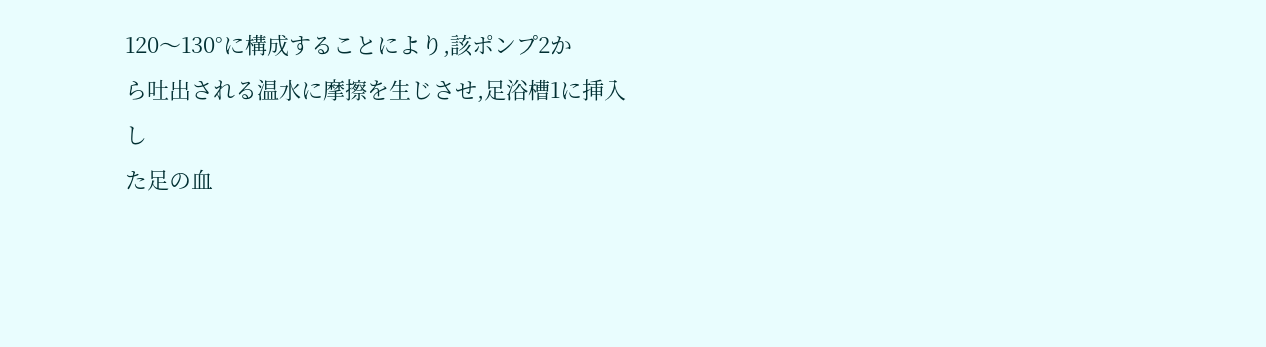120〜130°に構成することにより,該ポンプ2か
ら吐出される温水に摩擦を生じさせ,足浴槽1に挿入し
た足の血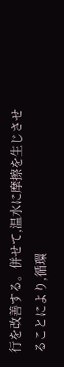行を改善する。併せて,温水に摩擦を生じさせ
ることにより,循環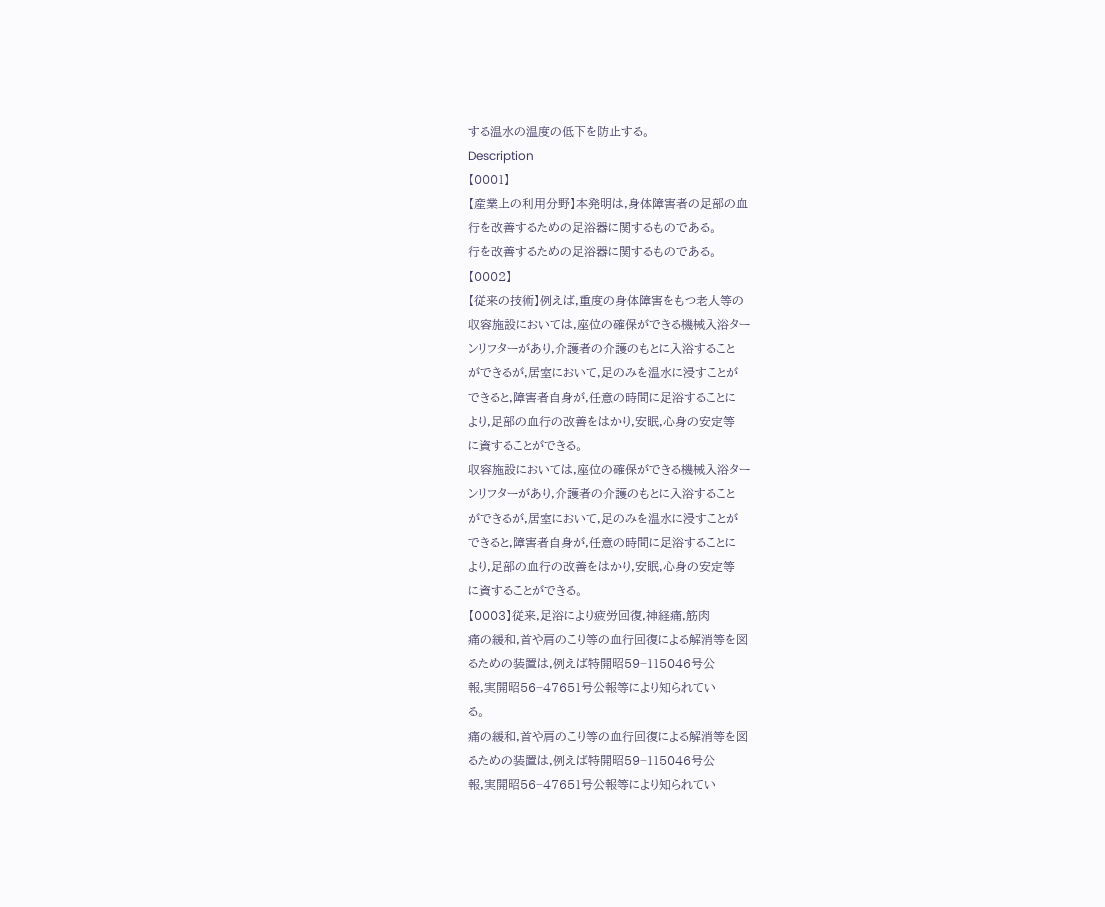する温水の温度の低下を防止する。
Description
【0001】
【産業上の利用分野】本発明は,身体障害者の足部の血
行を改善するための足浴器に関するものである。
行を改善するための足浴器に関するものである。
【0002】
【従来の技術】例えば,重度の身体障害をもつ老人等の
収容施設においては,座位の確保ができる機械入浴ター
ンリフターがあり,介護者の介護のもとに入浴すること
ができるが,居室において,足のみを温水に浸すことが
できると,障害者自身が,任意の時間に足浴することに
より,足部の血行の改善をはかり,安眠,心身の安定等
に資することができる。
収容施設においては,座位の確保ができる機械入浴ター
ンリフターがあり,介護者の介護のもとに入浴すること
ができるが,居室において,足のみを温水に浸すことが
できると,障害者自身が,任意の時間に足浴することに
より,足部の血行の改善をはかり,安眠,心身の安定等
に資することができる。
【0003】従来,足浴により疲労回復,神経痛,筋肉
痛の緩和,首や肩のこり等の血行回復による解消等を図
るための装置は,例えば特開昭59−115046号公
報,実開昭56−47651号公報等により知られてい
る。
痛の緩和,首や肩のこり等の血行回復による解消等を図
るための装置は,例えば特開昭59−115046号公
報,実開昭56−47651号公報等により知られてい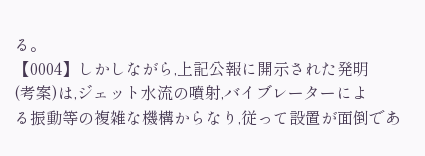る。
【0004】しかしながら,上記公報に開示された発明
(考案)は,ジェット水流の噴射,バイブレーターによ
る振動等の複雑な機構からなり,従って設置が面倒であ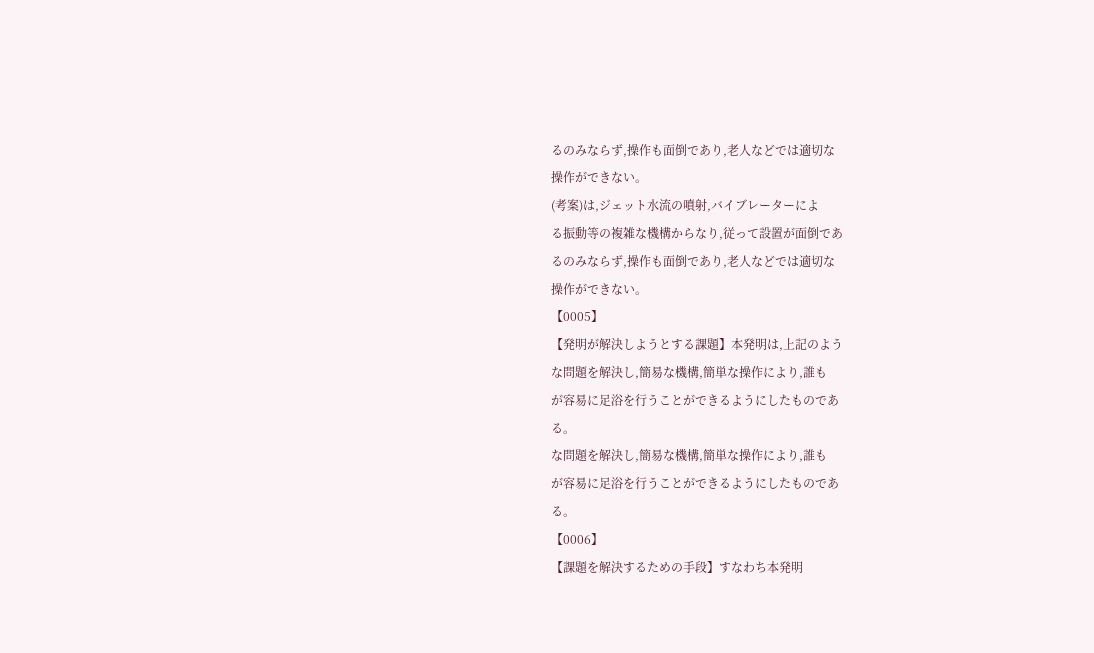るのみならず,操作も面倒であり,老人などでは適切な
操作ができない。
(考案)は,ジェット水流の噴射,バイブレーターによ
る振動等の複雑な機構からなり,従って設置が面倒であ
るのみならず,操作も面倒であり,老人などでは適切な
操作ができない。
【0005】
【発明が解決しようとする課題】本発明は,上記のよう
な問題を解決し,簡易な機構,簡単な操作により,誰も
が容易に足浴を行うことができるようにしたものであ
る。
な問題を解決し,簡易な機構,簡単な操作により,誰も
が容易に足浴を行うことができるようにしたものであ
る。
【0006】
【課題を解決するための手段】すなわち本発明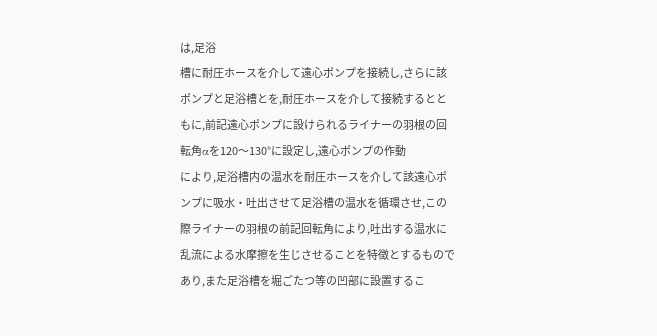は,足浴
槽に耐圧ホースを介して遠心ポンプを接続し,さらに該
ポンプと足浴槽とを,耐圧ホースを介して接続するとと
もに,前記遠心ポンプに設けられるライナーの羽根の回
転角αを120〜130°に設定し,遠心ポンプの作動
により,足浴槽内の温水を耐圧ホースを介して該遠心ポ
ンプに吸水・吐出させて足浴槽の温水を循環させ,この
際ライナーの羽根の前記回転角により,吐出する温水に
乱流による水摩擦を生じさせることを特徴とするもので
あり,また足浴槽を堀ごたつ等の凹部に設置するこ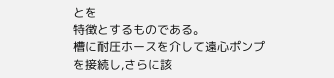とを
特徴とするものである。
槽に耐圧ホースを介して遠心ポンプを接続し,さらに該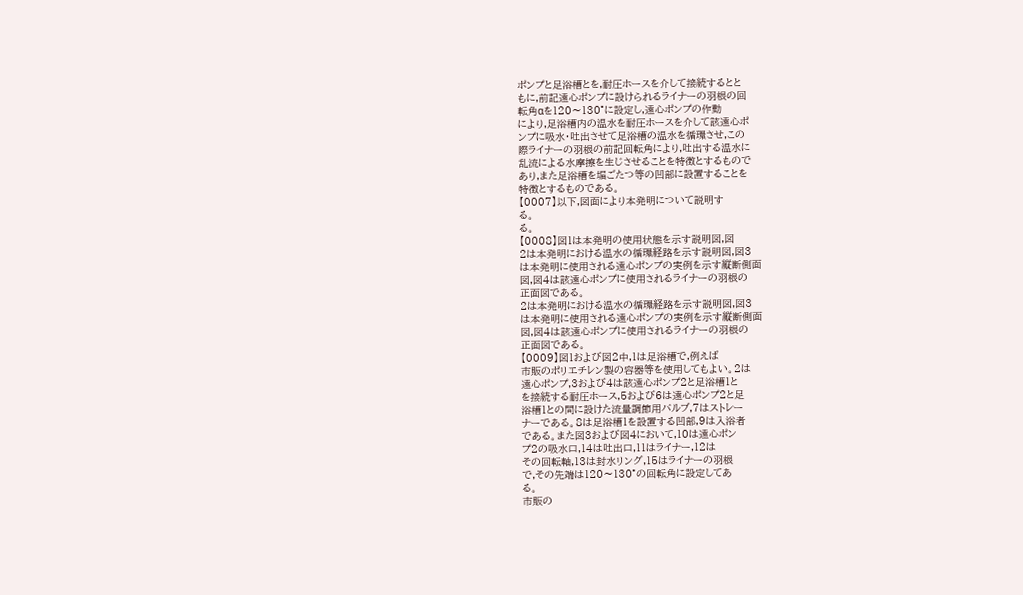ポンプと足浴槽とを,耐圧ホースを介して接続するとと
もに,前記遠心ポンプに設けられるライナーの羽根の回
転角αを120〜130°に設定し,遠心ポンプの作動
により,足浴槽内の温水を耐圧ホースを介して該遠心ポ
ンプに吸水・吐出させて足浴槽の温水を循環させ,この
際ライナーの羽根の前記回転角により,吐出する温水に
乱流による水摩擦を生じさせることを特徴とするもので
あり,また足浴槽を堀ごたつ等の凹部に設置することを
特徴とするものである。
【0007】以下,図面により本発明について説明す
る。
る。
【0008】図1は本発明の使用状態を示す説明図,図
2は本発明における温水の循環経路を示す説明図,図3
は本発明に使用される遠心ポンプの実例を示す縦断側面
図,図4は該遠心ポンプに使用されるライナーの羽根の
正面図である。
2は本発明における温水の循環経路を示す説明図,図3
は本発明に使用される遠心ポンプの実例を示す縦断側面
図,図4は該遠心ポンプに使用されるライナーの羽根の
正面図である。
【0009】図1および図2中,1は足浴槽で,例えば
市販のポリエチレン製の容器等を使用してもよい。2は
遠心ポンプ,3および4は該遠心ポンプ2と足浴槽1と
を接続する耐圧ホース,5および6は遠心ポンプ2と足
浴槽1との間に設けた流量調節用バルブ,7はストレー
ナーである。8は足浴槽1を設置する凹部,9は入浴者
である。また図3および図4において,10は遠心ポン
プ2の吸水口,14は吐出口,11はライナー,12は
その回転軸,13は封水リング,15はライナーの羽根
で,その先端は120〜130°の回転角に設定してあ
る。
市販の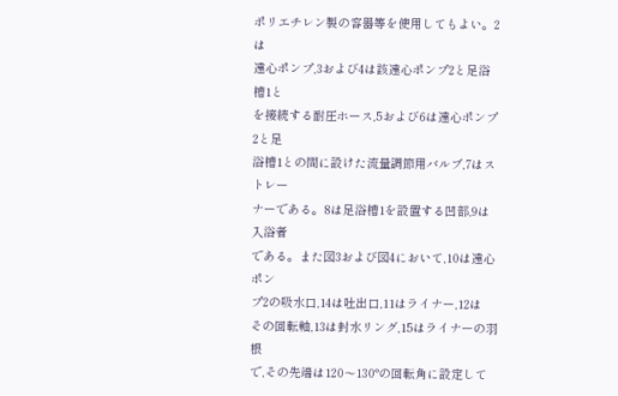ポリエチレン製の容器等を使用してもよい。2は
遠心ポンプ,3および4は該遠心ポンプ2と足浴槽1と
を接続する耐圧ホース,5および6は遠心ポンプ2と足
浴槽1との間に設けた流量調節用バルブ,7はストレー
ナーである。8は足浴槽1を設置する凹部,9は入浴者
である。また図3および図4において,10は遠心ポン
プ2の吸水口,14は吐出口,11はライナー,12は
その回転軸,13は封水リング,15はライナーの羽根
で,その先端は120〜130°の回転角に設定して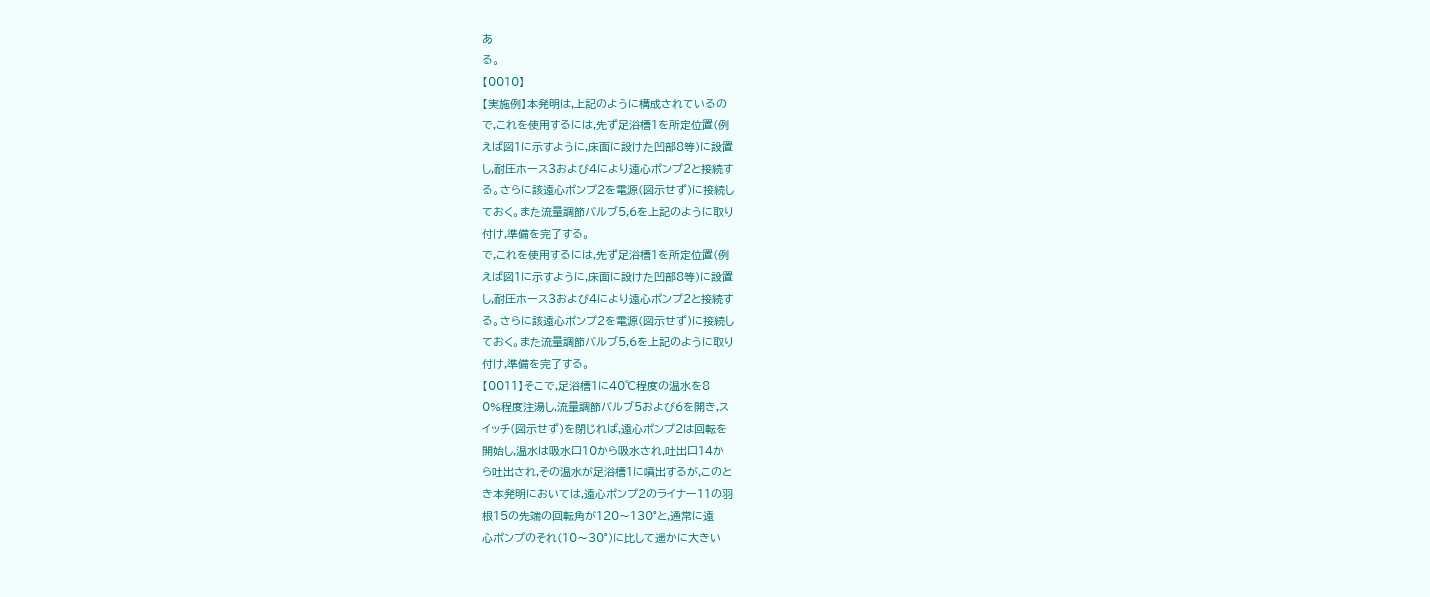あ
る。
【0010】
【実施例】本発明は,上記のように構成されているの
で,これを使用するには,先ず足浴槽1を所定位置(例
えば図1に示すように,床面に設けた凹部8等)に設置
し,耐圧ホース3および4により遠心ポンプ2と接続す
る。さらに該遠心ポンプ2を電源(図示せず)に接続し
ておく。また流量調節バルブ5,6を上記のように取り
付け,準備を完了する。
で,これを使用するには,先ず足浴槽1を所定位置(例
えば図1に示すように,床面に設けた凹部8等)に設置
し,耐圧ホース3および4により遠心ポンプ2と接続す
る。さらに該遠心ポンプ2を電源(図示せず)に接続し
ておく。また流量調節バルブ5,6を上記のように取り
付け,準備を完了する。
【0011】そこで,足浴槽1に40℃程度の温水を8
0%程度注湯し,流量調節バルブ5および6を開き,ス
イッチ(図示せず)を閉じれば,遠心ポンプ2は回転を
開始し,温水は吸水口10から吸水され,吐出口14か
ら吐出され,その温水が足浴槽1に噴出するが,このと
き本発明においては,遠心ポンプ2のライナー11の羽
根15の先端の回転角が120〜130°と,通常に遠
心ポンプのそれ(10〜30°)に比して遥かに大きい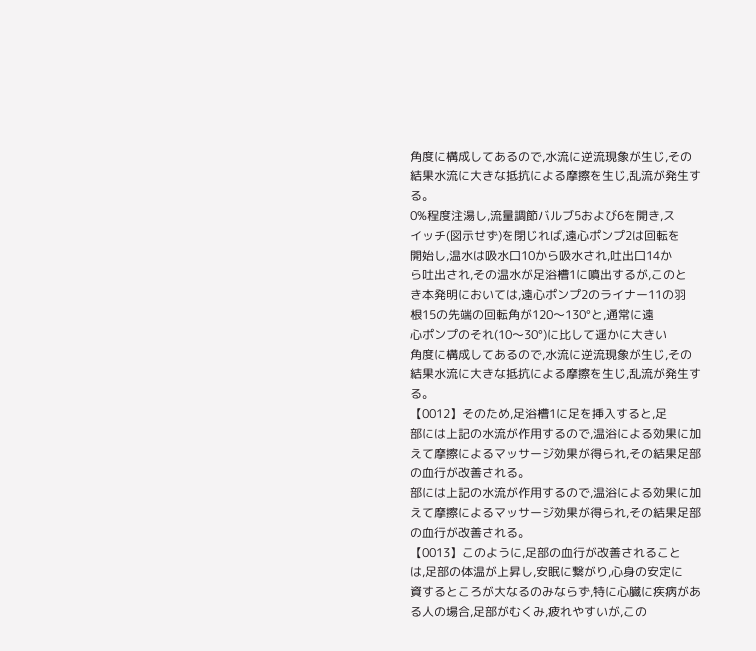角度に構成してあるので,水流に逆流現象が生じ,その
結果水流に大きな抵抗による摩擦を生じ,乱流が発生す
る。
0%程度注湯し,流量調節バルブ5および6を開き,ス
イッチ(図示せず)を閉じれば,遠心ポンプ2は回転を
開始し,温水は吸水口10から吸水され,吐出口14か
ら吐出され,その温水が足浴槽1に噴出するが,このと
き本発明においては,遠心ポンプ2のライナー11の羽
根15の先端の回転角が120〜130°と,通常に遠
心ポンプのそれ(10〜30°)に比して遥かに大きい
角度に構成してあるので,水流に逆流現象が生じ,その
結果水流に大きな抵抗による摩擦を生じ,乱流が発生す
る。
【0012】そのため,足浴槽1に足を挿入すると,足
部には上記の水流が作用するので,温浴による効果に加
えて摩擦によるマッサージ効果が得られ,その結果足部
の血行が改善される。
部には上記の水流が作用するので,温浴による効果に加
えて摩擦によるマッサージ効果が得られ,その結果足部
の血行が改善される。
【0013】このように,足部の血行が改善されること
は,足部の体温が上昇し,安眠に繋がり,心身の安定に
資するところが大なるのみならず,特に心臓に疾病があ
る人の場合,足部がむくみ,疲れやすいが,この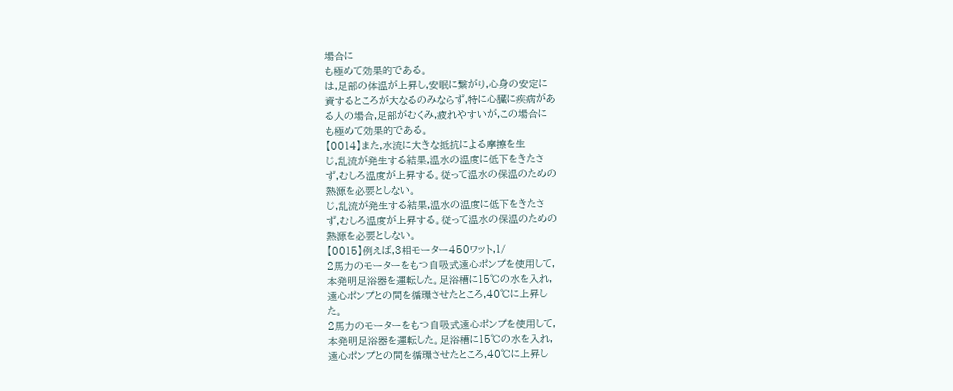場合に
も極めて効果的である。
は,足部の体温が上昇し,安眠に繋がり,心身の安定に
資するところが大なるのみならず,特に心臓に疾病があ
る人の場合,足部がむくみ,疲れやすいが,この場合に
も極めて効果的である。
【0014】また,水流に大きな抵抗による摩擦を生
じ,乱流が発生する結果,温水の温度に低下をきたさ
ず,むしろ温度が上昇する。従って温水の保温のための
熱源を必要としない。
じ,乱流が発生する結果,温水の温度に低下をきたさ
ず,むしろ温度が上昇する。従って温水の保温のための
熱源を必要としない。
【0015】例えば,3相モーター450ワット,1/
2馬力のモーターをもつ自吸式遠心ポンプを使用して,
本発明足浴器を運転した。足浴槽に15℃の水を入れ,
遠心ポンプとの間を循環させたところ,40℃に上昇し
た。
2馬力のモーターをもつ自吸式遠心ポンプを使用して,
本発明足浴器を運転した。足浴槽に15℃の水を入れ,
遠心ポンプとの間を循環させたところ,40℃に上昇し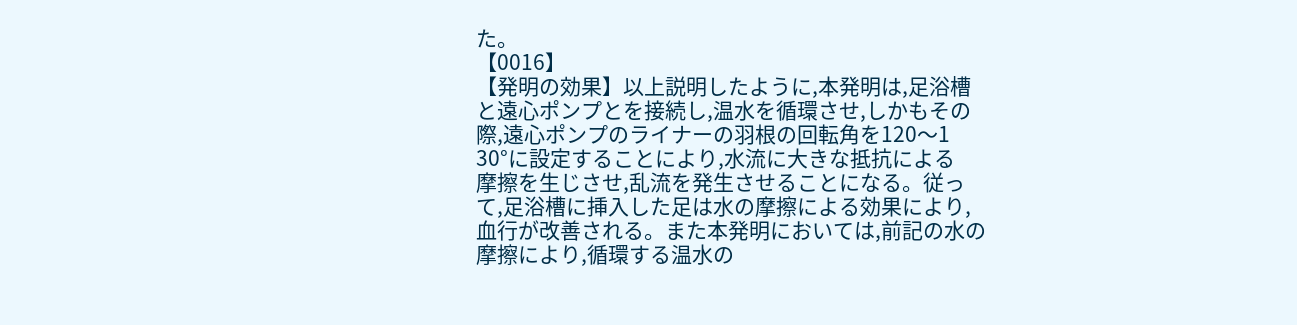た。
【0016】
【発明の効果】以上説明したように,本発明は,足浴槽
と遠心ポンプとを接続し,温水を循環させ,しかもその
際,遠心ポンプのライナーの羽根の回転角を120〜1
30°に設定することにより,水流に大きな抵抗による
摩擦を生じさせ,乱流を発生させることになる。従っ
て,足浴槽に挿入した足は水の摩擦による効果により,
血行が改善される。また本発明においては,前記の水の
摩擦により,循環する温水の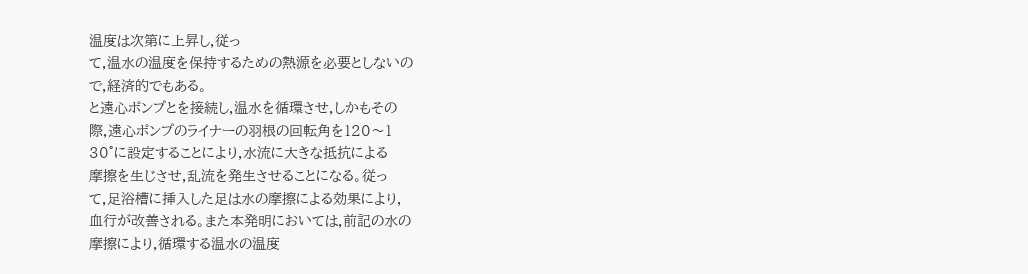温度は次第に上昇し,従っ
て,温水の温度を保持するための熱源を必要としないの
で,経済的でもある。
と遠心ポンプとを接続し,温水を循環させ,しかもその
際,遠心ポンプのライナーの羽根の回転角を120〜1
30°に設定することにより,水流に大きな抵抗による
摩擦を生じさせ,乱流を発生させることになる。従っ
て,足浴槽に挿入した足は水の摩擦による効果により,
血行が改善される。また本発明においては,前記の水の
摩擦により,循環する温水の温度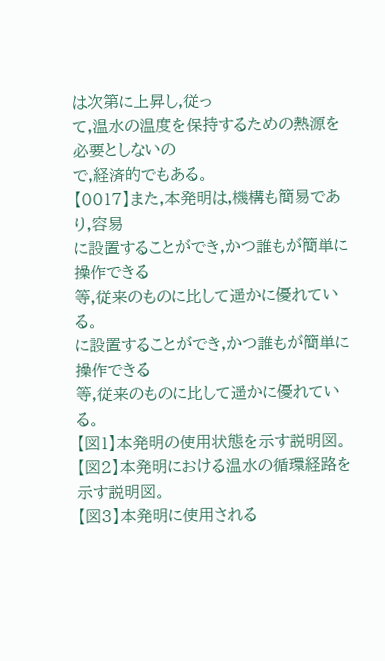は次第に上昇し,従っ
て,温水の温度を保持するための熱源を必要としないの
で,経済的でもある。
【0017】また,本発明は,機構も簡易であり,容易
に設置することができ,かつ誰もが簡単に操作できる
等,従来のものに比して遥かに優れている。
に設置することができ,かつ誰もが簡単に操作できる
等,従来のものに比して遥かに優れている。
【図1】本発明の使用状態を示す説明図。
【図2】本発明における温水の循環経路を示す説明図。
【図3】本発明に使用される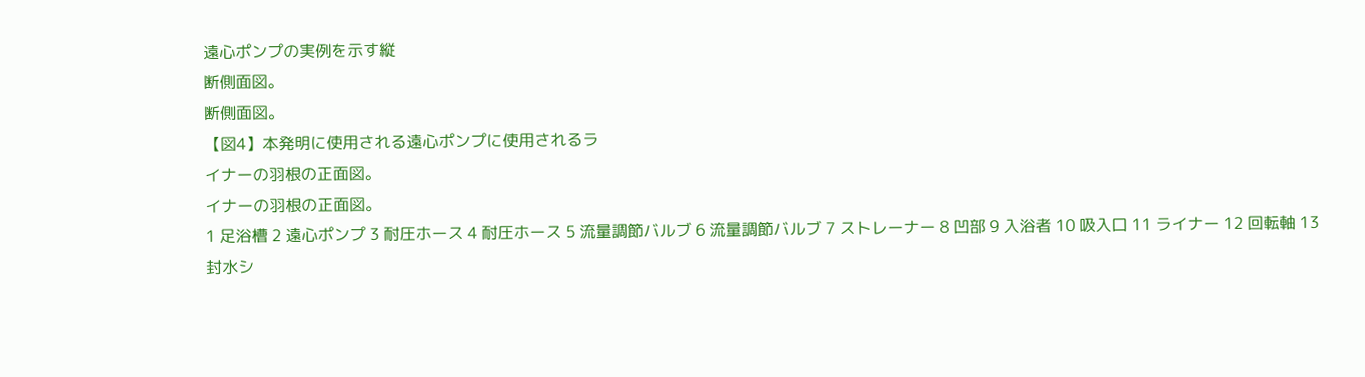遠心ポンプの実例を示す縦
断側面図。
断側面図。
【図4】本発明に使用される遠心ポンプに使用されるラ
イナーの羽根の正面図。
イナーの羽根の正面図。
1 足浴槽 2 遠心ポンプ 3 耐圧ホース 4 耐圧ホース 5 流量調節バルブ 6 流量調節バルブ 7 ストレーナー 8 凹部 9 入浴者 10 吸入口 11 ライナー 12 回転軸 13 封水シ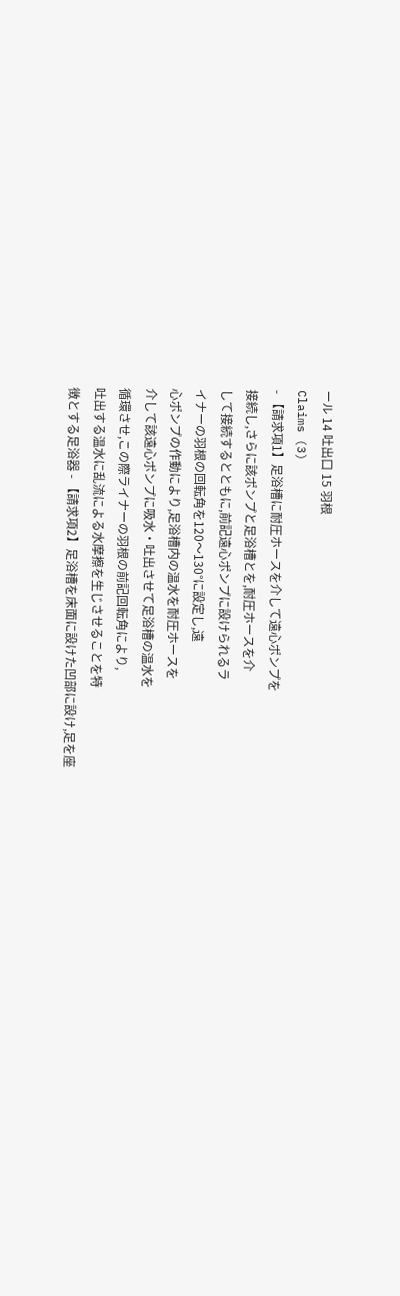ール 14 吐出口 15 羽根
Claims (3)
- 【請求項1】足浴槽に耐圧ホースを介して遠心ポンプを
接続し,さらに該ポンプと足浴槽とを,耐圧ホースを介
して接続するとともに,前記遠心ポンプに設けられるラ
イナーの羽根の回転角を120〜130°に設定し,遠
心ポンプの作動により,足浴槽内の温水を耐圧ホースを
介して該遠心ポンプに吸水・吐出させて足浴槽の温水を
循環させ,この際ライナーの羽根の前記回転角により,
吐出する温水に乱流による水摩擦を生じさせることを特
徴とする足浴器 - 【請求項2】足浴槽を床面に設けた凹部に設け,足を座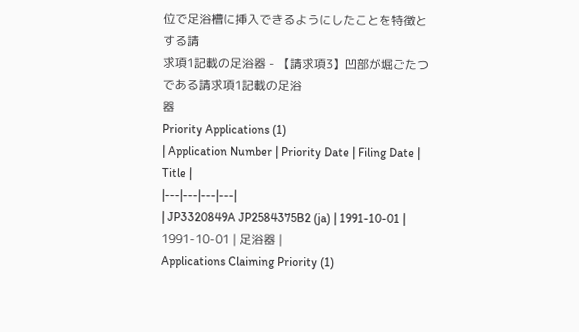位で足浴槽に挿入できるようにしたことを特徴とする請
求項1記載の足浴器 - 【請求項3】凹部が堀ごたつである請求項1記載の足浴
器
Priority Applications (1)
| Application Number | Priority Date | Filing Date | Title |
|---|---|---|---|
| JP3320849A JP2584375B2 (ja) | 1991-10-01 | 1991-10-01 | 足浴器 |
Applications Claiming Priority (1)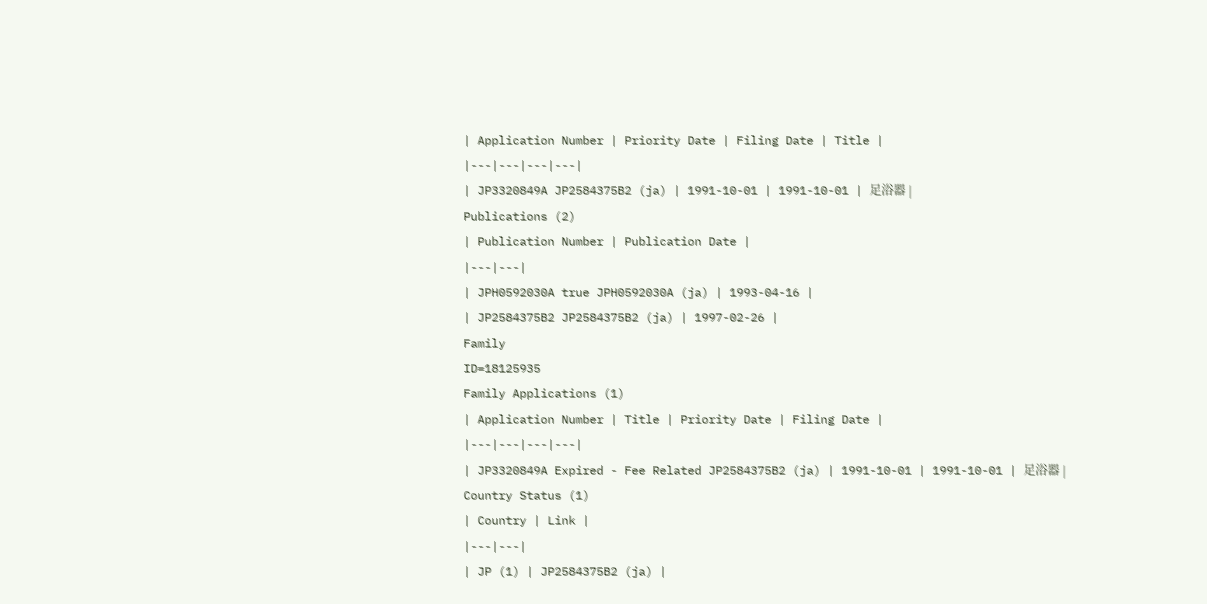| Application Number | Priority Date | Filing Date | Title |
|---|---|---|---|
| JP3320849A JP2584375B2 (ja) | 1991-10-01 | 1991-10-01 | 足浴器 |
Publications (2)
| Publication Number | Publication Date |
|---|---|
| JPH0592030A true JPH0592030A (ja) | 1993-04-16 |
| JP2584375B2 JP2584375B2 (ja) | 1997-02-26 |
Family
ID=18125935
Family Applications (1)
| Application Number | Title | Priority Date | Filing Date |
|---|---|---|---|
| JP3320849A Expired - Fee Related JP2584375B2 (ja) | 1991-10-01 | 1991-10-01 | 足浴器 |
Country Status (1)
| Country | Link |
|---|---|
| JP (1) | JP2584375B2 (ja) |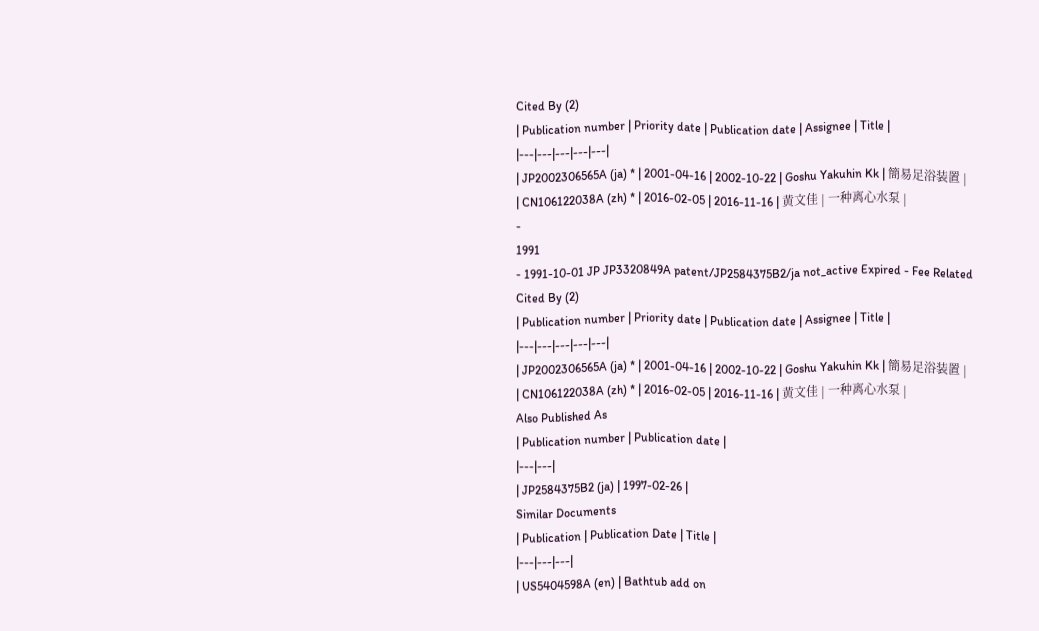Cited By (2)
| Publication number | Priority date | Publication date | Assignee | Title |
|---|---|---|---|---|
| JP2002306565A (ja) * | 2001-04-16 | 2002-10-22 | Goshu Yakuhin Kk | 簡易足浴装置 |
| CN106122038A (zh) * | 2016-02-05 | 2016-11-16 | 黄文佳 | 一种离心水泵 |
-
1991
- 1991-10-01 JP JP3320849A patent/JP2584375B2/ja not_active Expired - Fee Related
Cited By (2)
| Publication number | Priority date | Publication date | Assignee | Title |
|---|---|---|---|---|
| JP2002306565A (ja) * | 2001-04-16 | 2002-10-22 | Goshu Yakuhin Kk | 簡易足浴装置 |
| CN106122038A (zh) * | 2016-02-05 | 2016-11-16 | 黄文佳 | 一种离心水泵 |
Also Published As
| Publication number | Publication date |
|---|---|
| JP2584375B2 (ja) | 1997-02-26 |
Similar Documents
| Publication | Publication Date | Title |
|---|---|---|
| US5404598A (en) | Bathtub add on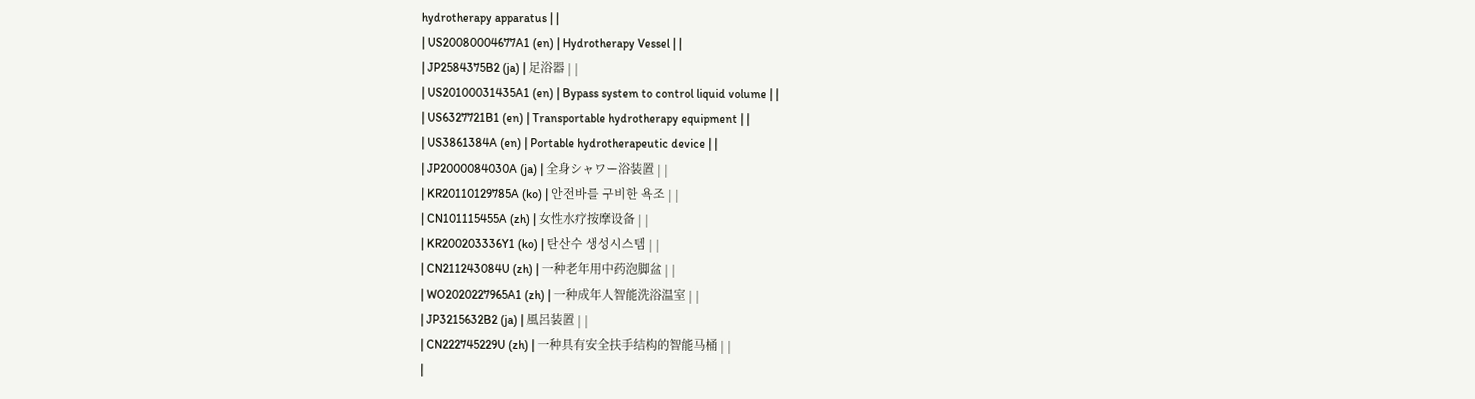hydrotherapy apparatus | |
| US20080004677A1 (en) | Hydrotherapy Vessel | |
| JP2584375B2 (ja) | 足浴器 | |
| US20100031435A1 (en) | Bypass system to control liquid volume | |
| US6327721B1 (en) | Transportable hydrotherapy equipment | |
| US3861384A (en) | Portable hydrotherapeutic device | |
| JP2000084030A (ja) | 全身シャワー浴装置 | |
| KR20110129785A (ko) | 안전바를 구비한 욕조 | |
| CN101115455A (zh) | 女性水疗按摩设备 | |
| KR200203336Y1 (ko) | 탄산수 생성시스템 | |
| CN211243084U (zh) | 一种老年用中药泡脚盆 | |
| WO2020227965A1 (zh) | 一种成年人智能洗浴温室 | |
| JP3215632B2 (ja) | 風呂装置 | |
| CN222745229U (zh) | 一种具有安全扶手结构的智能马桶 | |
|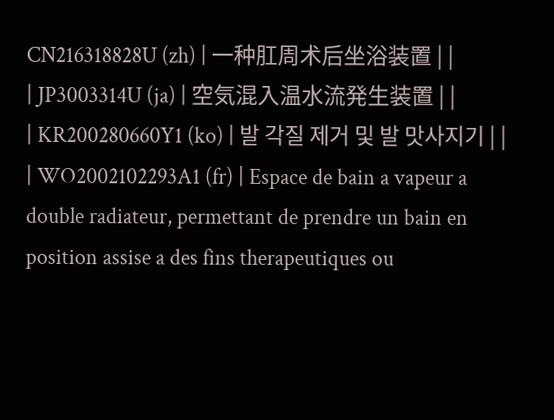CN216318828U (zh) | 一种肛周术后坐浴装置 | |
| JP3003314U (ja) | 空気混入温水流発生装置 | |
| KR200280660Y1 (ko) | 발 각질 제거 및 발 맛사지기 | |
| WO2002102293A1 (fr) | Espace de bain a vapeur a double radiateur, permettant de prendre un bain en position assise a des fins therapeutiques ou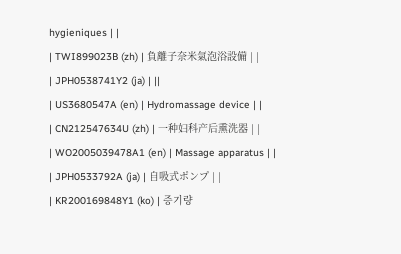hygieniques | |
| TWI899023B (zh) | 負離子奈米氣泡浴設備 | |
| JPH0538741Y2 (ja) | ||
| US3680547A (en) | Hydromassage device | |
| CN212547634U (zh) | 一种妇科产后熏洗器 | |
| WO2005039478A1 (en) | Massage apparatus | |
| JPH0533792A (ja) | 自吸式ポンプ | |
| KR200169848Y1 (ko) | 증기량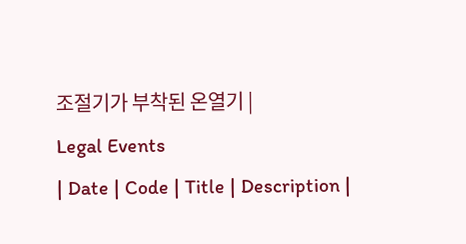조절기가 부착된 온열기 |
Legal Events
| Date | Code | Title | Description |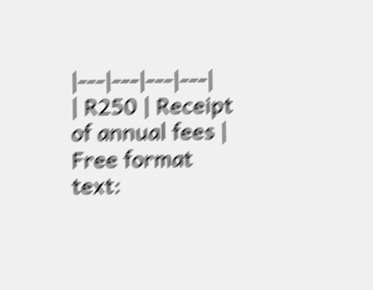|---|---|---|---|
| R250 | Receipt of annual fees |
Free format text: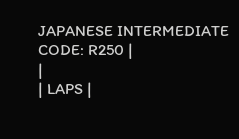JAPANESE INTERMEDIATE CODE: R250 |
|
| LAPS |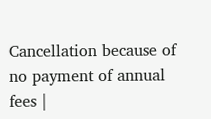Cancellation because of no payment of annual fees |